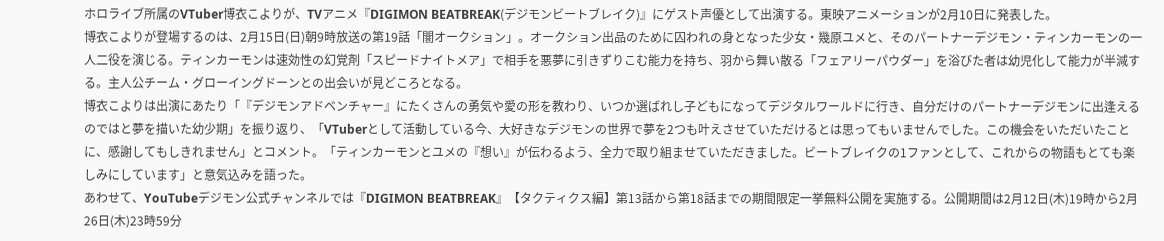ホロライブ所属のVTuber博衣こよりが、TVアニメ『DIGIMON BEATBREAK(デジモンビートブレイク)』にゲスト声優として出演する。東映アニメーションが2月10日に発表した。
博衣こよりが登場するのは、2月15日(日)朝9時放送の第19話「闇オークション」。オークション出品のために囚われの身となった少女・幾原ユメと、そのパートナーデジモン・ティンカーモンの一人二役を演じる。ティンカーモンは速効性の幻覚剤「スピードナイトメア」で相手を悪夢に引きずりこむ能力を持ち、羽から舞い散る「フェアリーパウダー」を浴びた者は幼児化して能力が半減する。主人公チーム・グローイングドーンとの出会いが見どころとなる。
博衣こよりは出演にあたり「『デジモンアドベンチャー』にたくさんの勇気や愛の形を教わり、いつか選ばれし子どもになってデジタルワールドに行き、自分だけのパートナーデジモンに出逢えるのではと夢を描いた幼少期」を振り返り、「VTuberとして活動している今、大好きなデジモンの世界で夢を2つも叶えさせていただけるとは思ってもいませんでした。この機会をいただいたことに、感謝してもしきれません」とコメント。「ティンカーモンとユメの『想い』が伝わるよう、全力で取り組ませていただきました。ビートブレイクの1ファンとして、これからの物語もとても楽しみにしています」と意気込みを語った。
あわせて、YouTubeデジモン公式チャンネルでは『DIGIMON BEATBREAK』【タクティクス編】第13話から第18話までの期間限定一挙無料公開を実施する。公開期間は2月12日(木)19時から2月26日(木)23時59分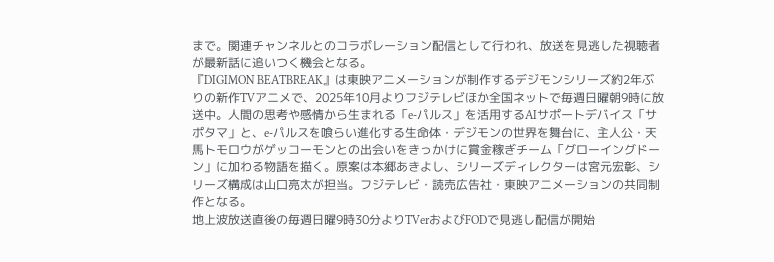まで。関連チャンネルとのコラボレーション配信として行われ、放送を見逃した視聴者が最新話に追いつく機会となる。
『DIGIMON BEATBREAK』は東映アニメーションが制作するデジモンシリーズ約2年ぶりの新作TVアニメで、2025年10月よりフジテレビほか全国ネットで毎週日曜朝9時に放送中。人間の思考や感情から生まれる「e-パルス」を活用するAIサポートデバイス「サポタマ」と、e-パルスを喰らい進化する生命体・デジモンの世界を舞台に、主人公・天馬トモロウがゲッコーモンとの出会いをきっかけに賞金稼ぎチーム「グローイングドーン」に加わる物語を描く。原案は本郷あきよし、シリーズディレクターは宮元宏彰、シリーズ構成は山口亮太が担当。フジテレビ・読売広告社・東映アニメーションの共同制作となる。
地上波放送直後の毎週日曜9時30分よりTVerおよびFODで見逃し配信が開始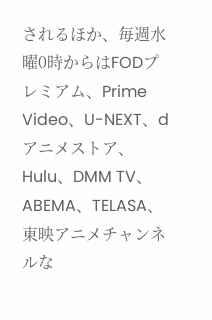されるほか、毎週水曜0時からはFODプレミアム、Prime Video、U-NEXT、dアニメストア、Hulu、DMM TV、ABEMA、TELASA、東映アニメチャンネルな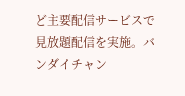ど主要配信サービスで見放題配信を実施。バンダイチャン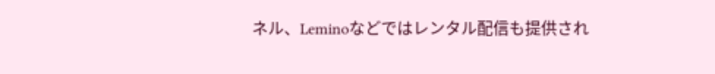ネル、Leminoなどではレンタル配信も提供され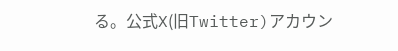る。公式X(旧Twitter)アカウン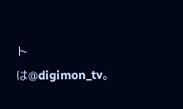トは@digimon_tv。